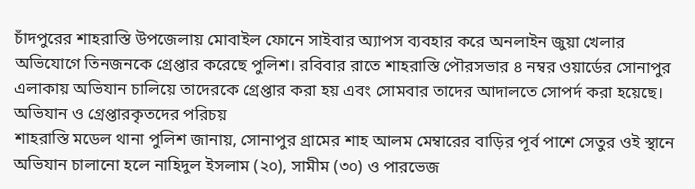চাঁদপুরের শাহরাস্তি উপজেলায় মোবাইল ফোনে সাইবার অ্যাপস ব্যবহার করে অনলাইন জুয়া খেলার অভিযোগে তিনজনকে গ্রেপ্তার করেছে পুলিশ। রবিবার রাতে শাহরাস্তি পৌরসভার ৪ নম্বর ওয়ার্ডের সোনাপুর এলাকায় অভিযান চালিয়ে তাদেরকে গ্রেপ্তার করা হয় এবং সোমবার তাদের আদালতে সোপর্দ করা হয়েছে।
অভিযান ও গ্রেপ্তারকৃতদের পরিচয়
শাহরাস্তি মডেল থানা পুলিশ জানায়, সোনাপুর গ্রামের শাহ আলম মেম্বারের বাড়ির পূর্ব পাশে সেতুর ওই স্থানে অভিযান চালানো হলে নাহিদুল ইসলাম (২০), সামীম (৩০) ও পারভেজ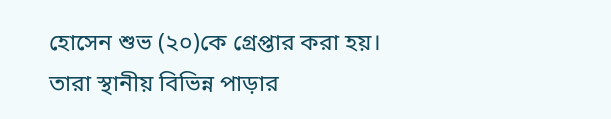হোসেন শুভ (২০)কে গ্রেপ্তার করা হয়। তারা স্থানীয় বিভিন্ন পাড়ার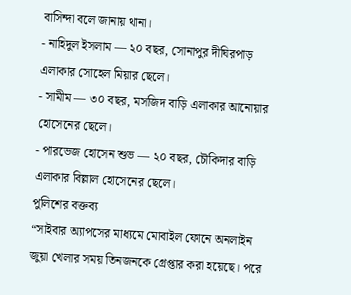বাসিন্দা বলে জানায় থানা।
- নাহিদুল ইসলাম — ২০ বছর, সোনাপুর দীঘিরপাড় এলাকার সোহেল মিয়ার ছেলে।
- সামীম — ৩০ বছর, মসজিদ বাড়ি এলাকার আনোয়ার হোসেনের ছেলে।
- পারভেজ হোসেন শুভ — ২০ বছর, চৌকিদার বাড়ি এলাকার বিল্লাল হোসেনের ছেলে।
পুলিশের বক্তব্য
“সাইবার অ্যাপসের মাধ্যমে মোবাইল ফোনে অনলাইন জুয়া খেলার সময় তিনজনকে গ্রেপ্তার করা হয়েছে। পরে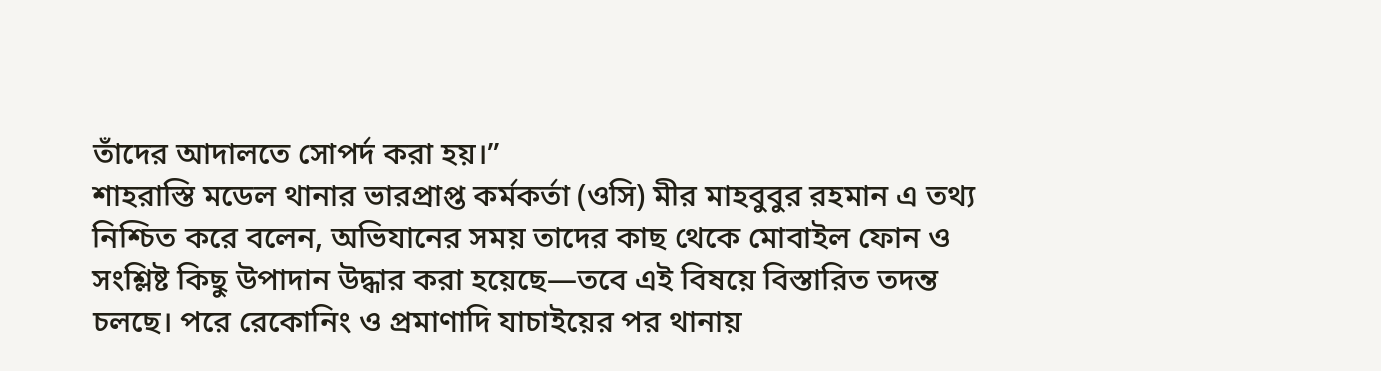তাঁদের আদালতে সোপর্দ করা হয়।”
শাহরাস্তি মডেল থানার ভারপ্রাপ্ত কর্মকর্তা (ওসি) মীর মাহবুবুর রহমান এ তথ্য নিশ্চিত করে বলেন, অভিযানের সময় তাদের কাছ থেকে মোবাইল ফোন ও সংশ্লিষ্ট কিছু উপাদান উদ্ধার করা হয়েছে—তবে এই বিষয়ে বিস্তারিত তদন্ত চলছে। পরে রেকোনিং ও প্রমাণাদি যাচাইয়ের পর থানায়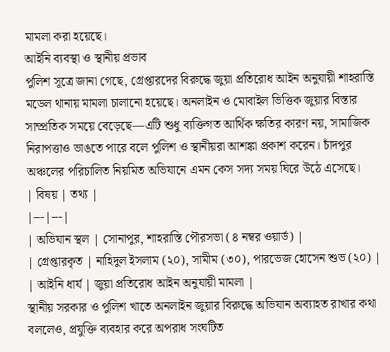মামলা করা হয়েছে।
আইনি ব্যবস্থা ও স্থানীয় প্রভাব
পুলিশ সূত্রে জানা গেছে, গ্রেপ্তারদের বিরুদ্ধে জুয়া প্রতিরোধ আইন অনুযায়ী শাহরাস্তি মডেল থানায় মামলা চালানো হয়েছে। অনলাইন ও মোবাইল ভিত্তিক জুয়ার বিস্তার সাম্প্রতিক সময়ে বেড়েছে—এটি শুধু ব্যক্তিগত আর্থিক ক্ষতির কারণ নয়, সামাজিক নিরাপত্তাও ভাঙতে পারে বলে পুলিশ ও স্থানীয়রা আশঙ্কা প্রকাশ করেন। চাঁদপুর অঞ্চলের পরিচালিত নিয়মিত অভিযানে এমন কেস সদ্য সময় ঘিরে উঠে এসেছে।
| বিষয় | তথ্য |
|---|---|
| অভিযান স্থল | সোনাপুর, শাহরাস্তি পৌরসভা (৪ নম্বর ওয়ার্ড) |
| গ্রেপ্তারকৃত | নাহিদুল ইসলাম (২০), সামীম (৩০), পারভেজ হোসেন শুভ (২০) |
| আইনি ধার্য | জুয়া প্রতিরোধ আইন অনুযায়ী মামলা |
স্থানীয় সরকার ও পুলিশ খাতে অনলাইন জুয়ার বিরুদ্ধে অভিযান অব্যাহত রাখার কথা বললেও, প্রযুক্তি ব্যবহার করে অপরাধ সংঘটিত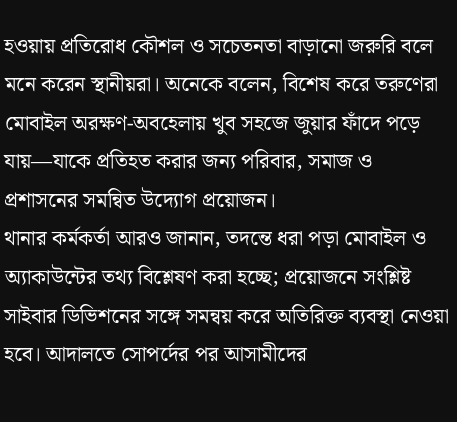হওয়ায় প্রতিরোধ কৌশল ও সচেতনতা বাড়ানো জরুরি বলে মনে করেন স্থানীয়রা। অনেকে বলেন, বিশেষ করে তরুণেরা মোবাইল অরক্ষণ-অবহেলায় খুব সহজে জুয়ার ফাঁদে পড়ে যায়—যাকে প্রতিহত করার জন্য পরিবার, সমাজ ও প্রশাসনের সমন্বিত উদ্যোগ প্রয়োজন।
থানার কর্মকর্তা আরও জানান, তদন্তে ধরা পড়া মোবাইল ও অ্যাকাউন্টের তথ্য বিশ্লেষণ করা হচ্ছে; প্রয়োজনে সংশ্লিষ্ট সাইবার ডিভিশনের সঙ্গে সমন্বয় করে অতিরিক্ত ব্যবস্থা নেওয়া হবে। আদালতে সোপর্দের পর আসামীদের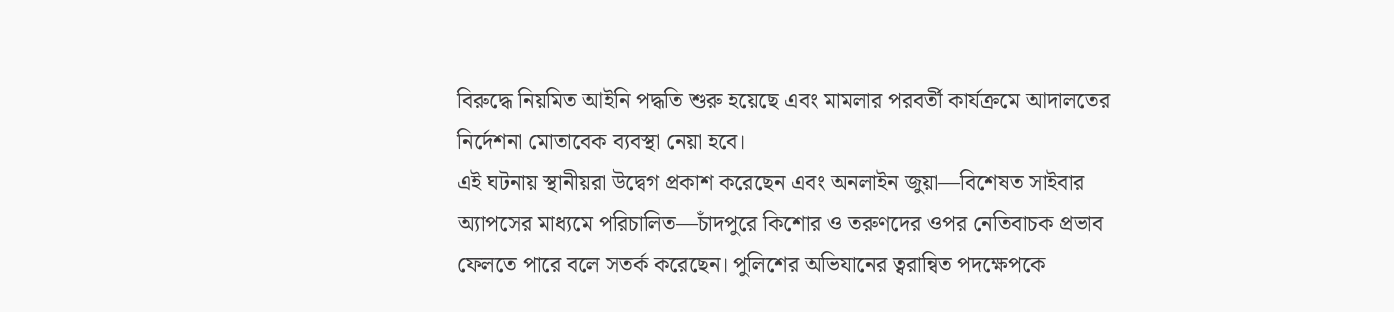বিরুদ্ধে নিয়মিত আইনি পদ্ধতি শুরু হয়েছে এবং মামলার পরবর্তী কার্যক্রমে আদালতের নির্দেশনা মোতাবেক ব্যবস্থা নেয়া হবে।
এই ঘটনায় স্থানীয়রা উদ্বেগ প্রকাশ করেছেন এবং অনলাইন জুয়া—বিশেষত সাইবার অ্যাপসের মাধ্যমে পরিচালিত—চাঁদপুরে কিশোর ও তরুণদের ওপর নেতিবাচক প্রভাব ফেলতে পারে বলে সতর্ক করেছেন। পুলিশের অভিযানের ত্বরান্বিত পদক্ষেপকে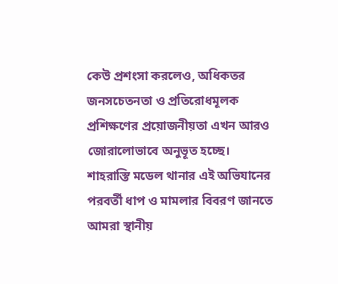কেউ প্রশংসা করলেও, অধিকতর জনসচেতনতা ও প্রতিরোধমূলক প্রশিক্ষণের প্রয়োজনীয়তা এখন আরও জোরালোভাবে অনুভূত হচ্ছে।
শাহরাস্তি মডেল থানার এই অভিযানের পরবর্তী ধাপ ও মামলার বিবরণ জানতে আমরা স্থানীয়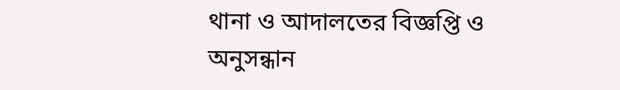থানা ও আদালতের বিজ্ঞপ্তি ও অনুসন্ধান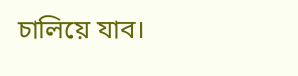চালিয়ে যাব।